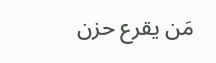مَن يقرع حزن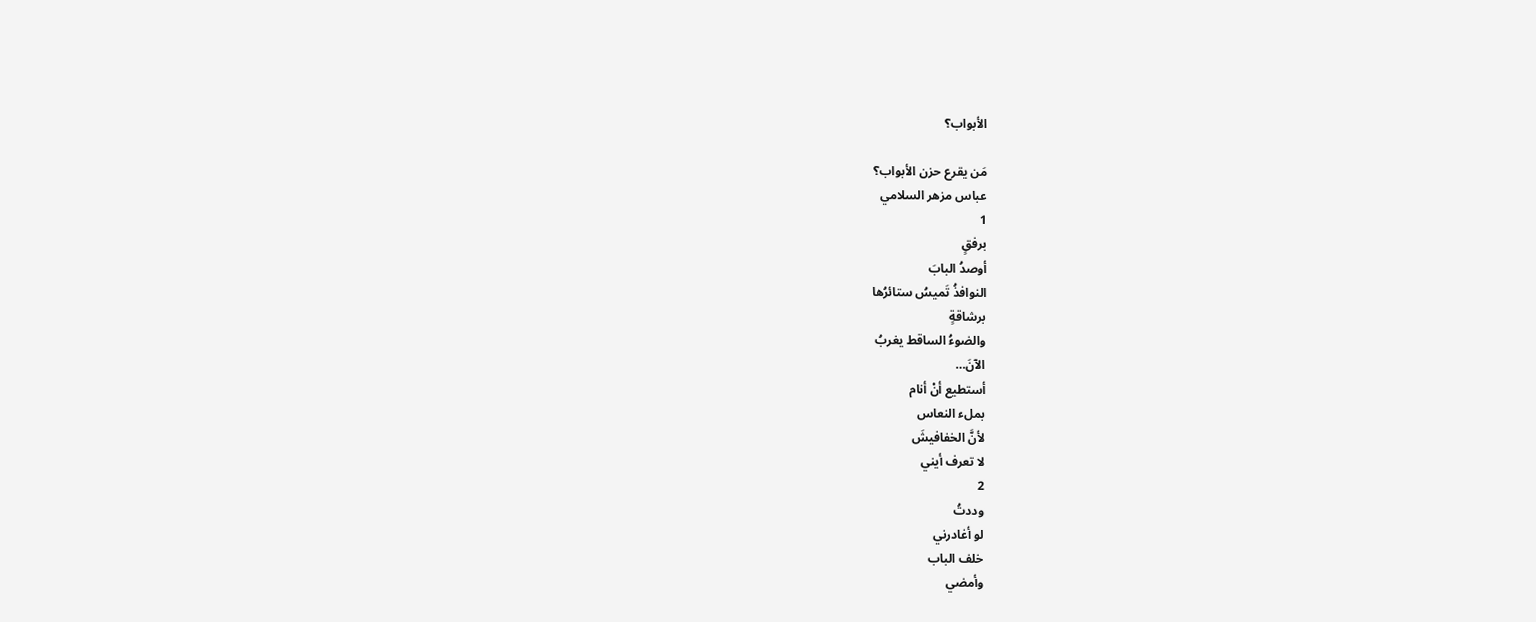الأبواب؟

مَن يقرع حزن الأبواب؟
عباس مزهر السلامي
1
برفقٍ
أوصدُ البابَ
النوافذُ تَميسُ ستائرُها
برشاقةٍ
والضوءُ الساقط يغربُ
الآنَ…
أستطيع أنْ أنام
بملء النعاس
لأنَّ الخفافيشَ
لا تعرف أيني
2
وددتُ
لو أغادرني
خلف الباب
وأمضي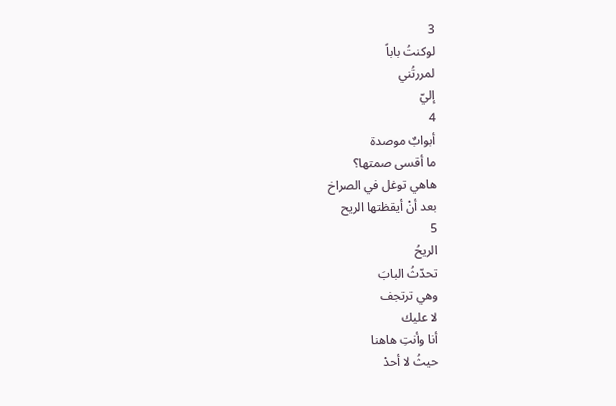3
لوكنتُ باباً
لمررتُني
إليّ
4
أبوابٌ موصدة
ما أقسى صمتها؟
هاهي توغل في الصراخ
بعد أنْ أيقظتها الريح
5
الريحُ
تحدّثُ البابَ
وهي ترتجف
لا عليك
أنا وأنتِ هاهنا
حيثُ لا أحدْ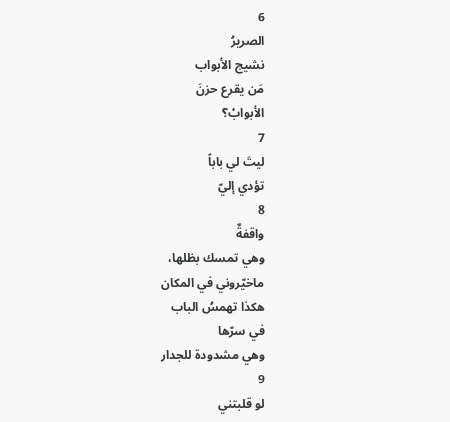6
الصريرُ
نشيج الأبواب
مَن يقرع حزنَ
الأبوابْ؟
7
ليتَ لي باباً
تؤدي إليّ
8
واقفةٌ
وهي تمسك بظلها،
ماخيّروني في المكان
هكذا تهمسُ الباب
في سرّها
وهي مشدودة للجدار
9
لو قلبتني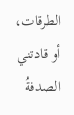الطرقات،
أو قادتني الصدفةُ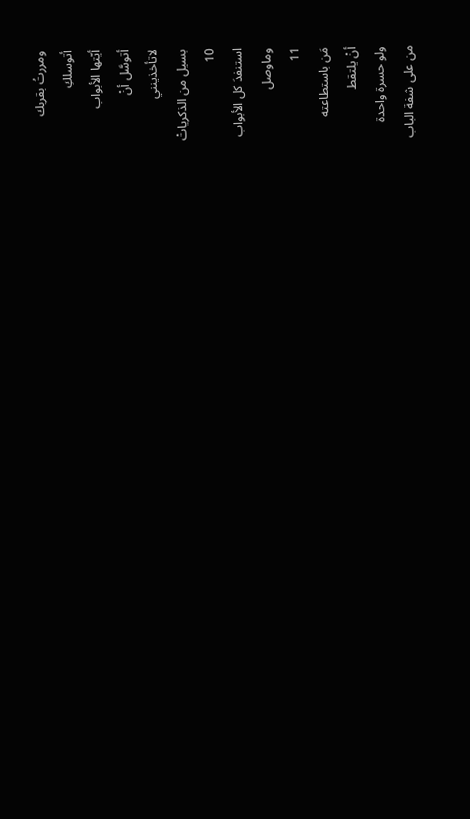ومررتُ بقربك
أتوسلكِ
أيّتها الأبواب
أتوسَّل أنْ
لاتأخذينني
بسيل من الذكرياتْ
10
استنفدَ كل الأبواب
وماوصل
11
مَن باستطاعته
أنْ يلتقط
ولو حسرة واحدة
من على شفة الباب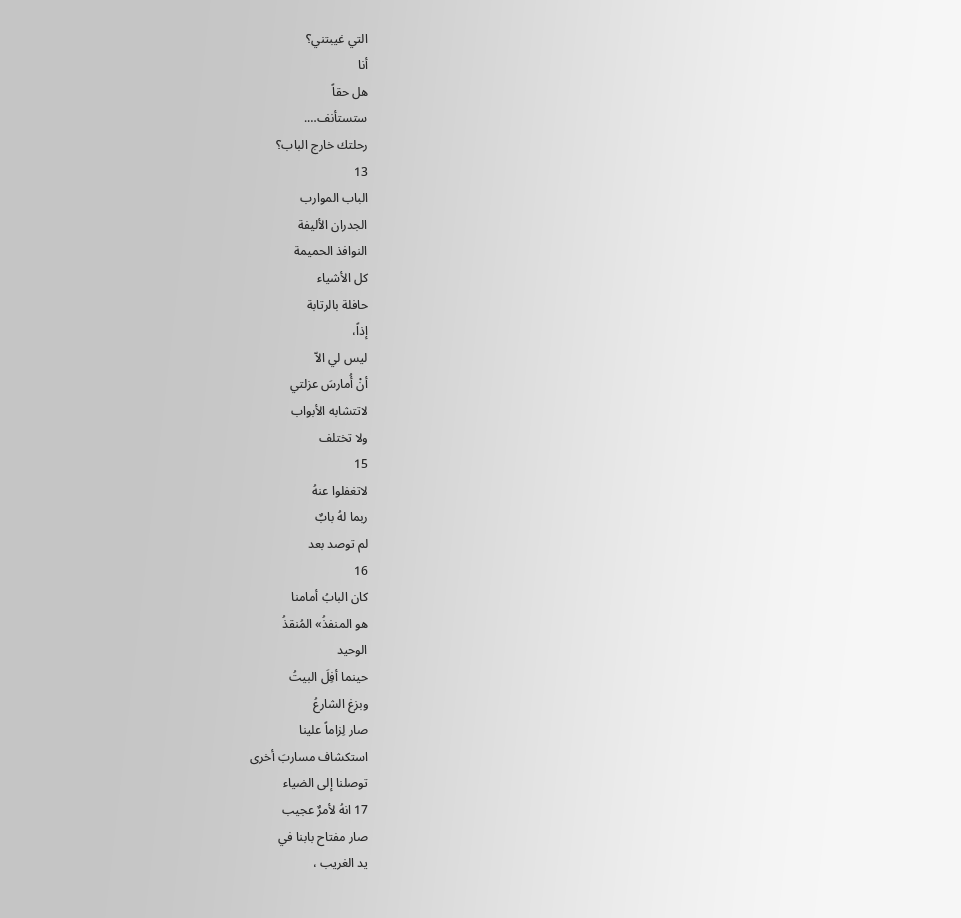التي غيبتني؟
أنا
هل حقاً
ستستأنف….
رحلتك خارج الباب؟
13
الباب الموارب
الجدران الأليفة
النوافذ الحميمة
كل الأشياء
حافلة بالرتابة
إذاً،
ليس لي الاّ
أنْ أُمارسَ عزلتي
لاتتشابه الأبواب
ولا تختلف
15
لاتغفلوا عنهُ
ربما لهُ بابٌ
لم توصد بعد
16
كان البابُ أمامنا
هو المنفذُ» المُنقذُ
الوحيد
حينما أفِلَ البيتُ
وبزغ الشارعُ
صار لِزاماً علينا
استكشاف مساربَ أخرى
توصلنا إلى الضياء
17 انهُ لأمرٌ عجيب
صار مفتاح بابنا في
يد الغريب ،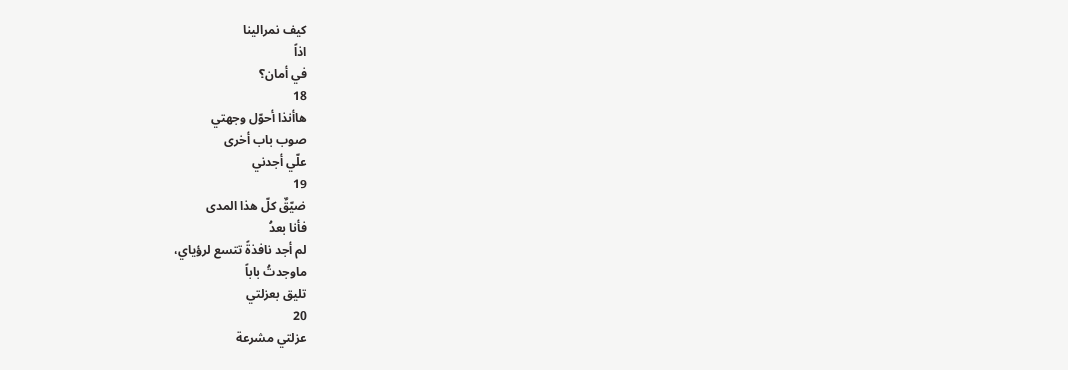كيف نمرالينا
اذاً
في أمان؟
18
هاأنذا أحوّل وجهتي
صوب باب أخرى
علّي أجدني
19
ضيّقٌ كلّ هذا المدى
فأنا بعدُ
لم أجد نافذةً تتسع لرؤياي،
ماوجدتُ باباً
تليق بعزلتي
20
عزلتي مشرعة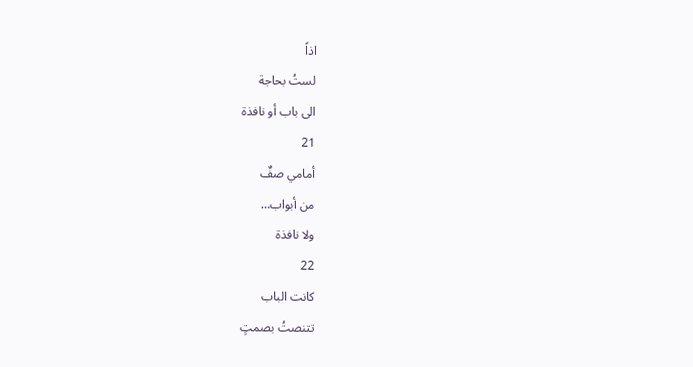اذاً
لستُ بحاجة
الى باب أو نافذة
21
أمامي صفٌ
من أبواب…
ولا نافذة
22
كانت الباب
تتنصتُ بصمتٍ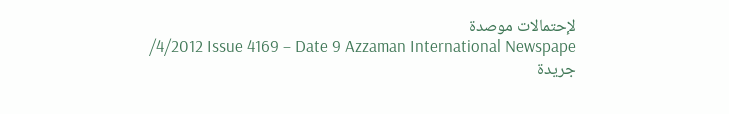لإحتمالات موصدة
/4/2012 Issue 4169 – Date 9 Azzaman International Newspape
جريدة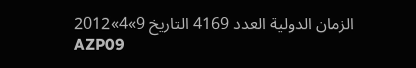الزمان الدولية العدد 4169 التاريخ 9»4»2012
AZP09